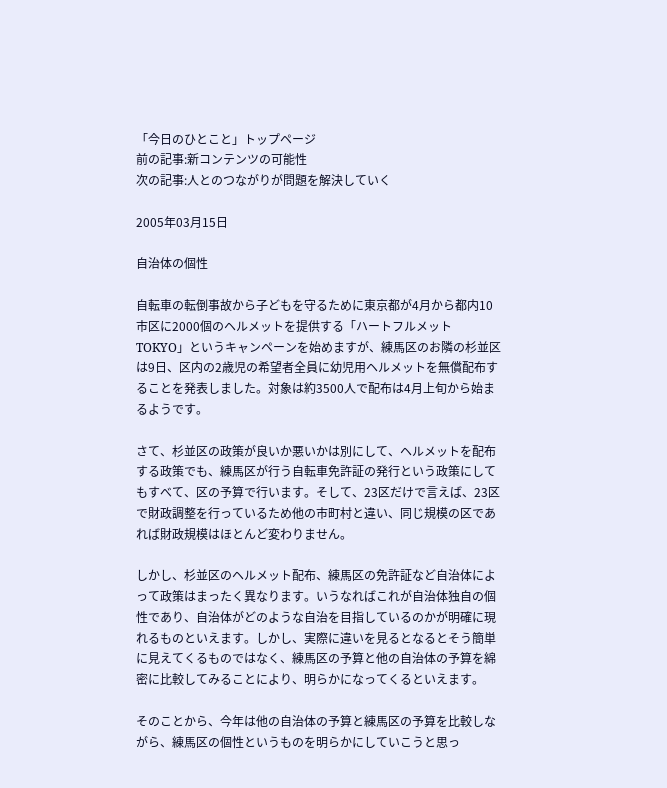「今日のひとこと」トップページ
前の記事:新コンテンツの可能性
次の記事:人とのつながりが問題を解決していく

2005年03月15日

自治体の個性

自転車の転倒事故から子どもを守るために東京都が4月から都内10市区に2000個のヘルメットを提供する「ハートフルメットTOKYO」というキャンペーンを始めますが、練馬区のお隣の杉並区は9日、区内の2歳児の希望者全員に幼児用ヘルメットを無償配布することを発表しました。対象は約3500人で配布は4月上旬から始まるようです。

さて、杉並区の政策が良いか悪いかは別にして、ヘルメットを配布する政策でも、練馬区が行う自転車免許証の発行という政策にしてもすべて、区の予算で行います。そして、23区だけで言えば、23区で財政調整を行っているため他の市町村と違い、同じ規模の区であれば財政規模はほとんど変わりません。

しかし、杉並区のヘルメット配布、練馬区の免許証など自治体によって政策はまったく異なります。いうなればこれが自治体独自の個性であり、自治体がどのような自治を目指しているのかが明確に現れるものといえます。しかし、実際に違いを見るとなるとそう簡単に見えてくるものではなく、練馬区の予算と他の自治体の予算を綿密に比較してみることにより、明らかになってくるといえます。

そのことから、今年は他の自治体の予算と練馬区の予算を比較しながら、練馬区の個性というものを明らかにしていこうと思っ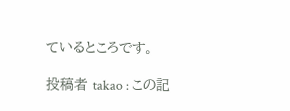ているところです。

投稿者 takao : この記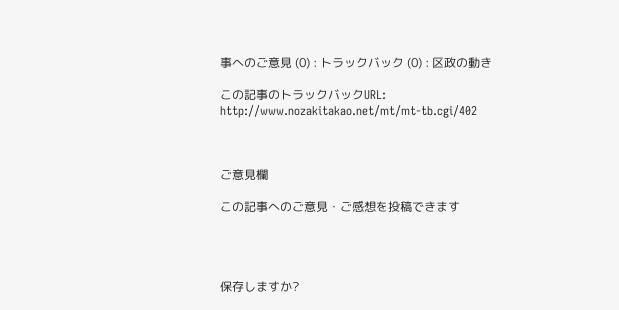事へのご意見 (0) : トラックバック (0) : 区政の動き

この記事のトラックバックURL:
http://www.nozakitakao.net/mt/mt-tb.cgi/402



ご意見欄

この記事へのご意見・ご感想を投稿できます




保存しますか?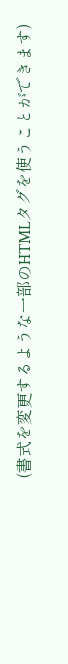(書式を変更するような一部のHTMLタグを使うことができます)